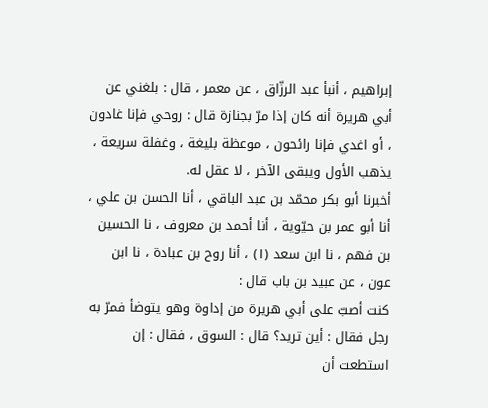إبراهيم ، أنبأ عبد الرزّاق ، عن معمر ، قال : بلغني عن أبي هريرة أنه كان إذا مرّ بجنازة قال : روحي فإنا غادون ، أو اغدي فإنا رائحون ، موعظة بليغة ، وغفلة سريعة ، يذهب الأول ويبقى الآخر ، لا عقل له.
أخبرنا أبو بكر محمّد بن عبد الباقي ، أنا الحسن بن علي ، أنا أبو عمر بن حيّوية ، أنا أحمد بن معروف ، نا الحسين بن فهم ، نا ابن سعد (١) ، أنا روح بن عبادة ، نا ابن عون ، عن عبيد بن باب قال :
كنت أصبّ على أبي هريرة من إداوة وهو يتوضأ فمرّ به رجل فقال : أين تريد؟ قال : السوق ، فقال : إن استطعت أن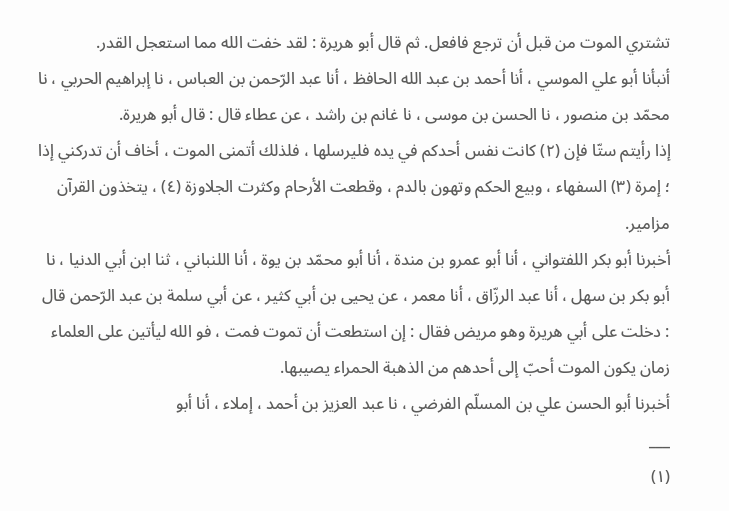تشتري الموت من قبل أن ترجع فافعل. ثم قال أبو هريرة : لقد خفت الله مما استعجل القدر.
أنبأنا أبو علي الموسي ، أنا أحمد بن عبد الله الحافظ ، أنا عبد الرّحمن بن العباس ، نا إبراهيم الحربي ، نا محمّد بن منصور ، نا الحسن بن موسى ، نا غانم بن راشد ، عن عطاء قال : قال أبو هريرة.
إذا رأيتم ستّا فإن (٢) كانت نفس أحدكم في يده فليرسلها ، فلذلك أتمنى الموت ، أخاف أن تدركني إذا ؛ إمرة (٣) السفهاء ، وبيع الحكم وتهون بالدم ، وقطعت الأرحام وكثرت الجلاوزة (٤) ، يتخذون القرآن مزامير.
أخبرنا أبو بكر اللفتواني ، أنا أبو عمرو بن مندة ، أنا أبو محمّد بن يوة ، أنا اللنباني ، ثنا ابن أبي الدنيا ، نا أبو بكر بن سهل ، أنا عبد الرزّاق ، أنا معمر ، عن يحيى بن أبي كثير ، عن أبي سلمة بن عبد الرّحمن قال : دخلت على أبي هريرة وهو مريض فقال : إن استطعت أن تموت فمت ، فو الله ليأتين على العلماء زمان يكون الموت أحبّ إلى أحدهم من الذهبة الحمراء يصيبها.
أخبرنا أبو الحسن علي بن المسلّم الفرضي ، نا عبد العزيز بن أحمد ، إملاء ، أنا أبو
___
(١)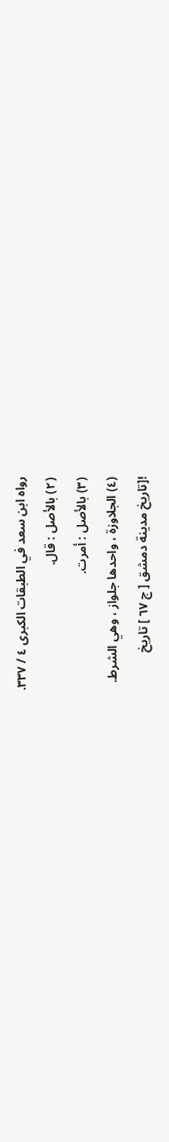رواه ابن سعد في الطبقات الكبرى ٤ / ٣٣٧.
(٢) بالأصل : قال.
(٣) بالأصل : أمرت.
(٤) الجلاوزة ، واحدها جلواز ، وهي الشرط.
![تاريخ مدينة دمشق [ ج ٦٧ ] تاريخ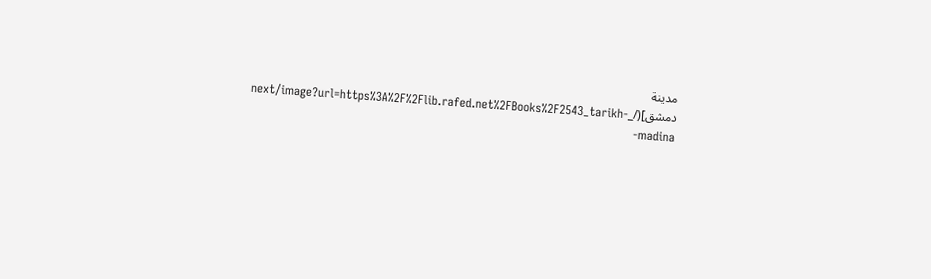مدينة دمشق](/_next/image?url=https%3A%2F%2Flib.rafed.net%2FBooks%2F2543_tarikh-madina-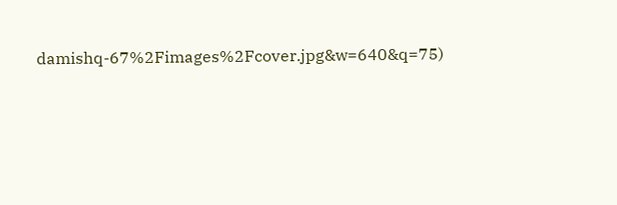damishq-67%2Fimages%2Fcover.jpg&w=640&q=75)